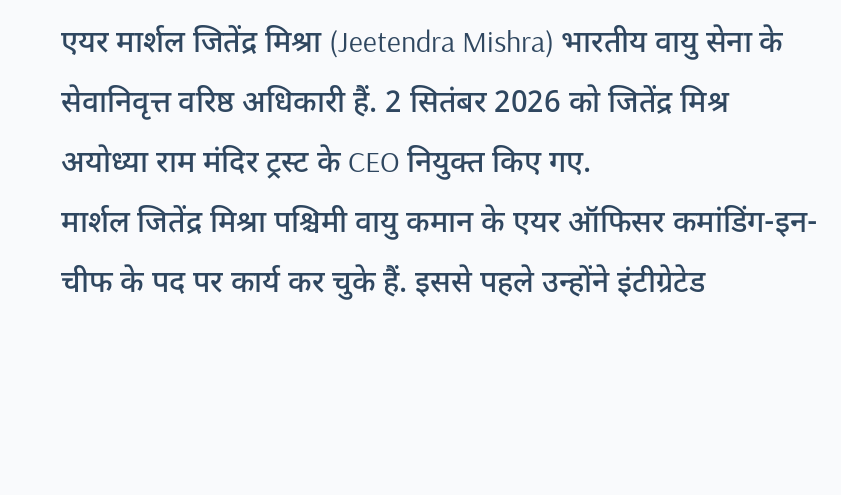एयर मार्शल जितेंद्र मिश्रा (Jeetendra Mishra) भारतीय वायु सेना के सेवानिवृत्त वरिष्ठ अधिकारी हैं. 2 सितंबर 2026 को जितेंद्र मिश्र अयोध्या राम मंदिर ट्रस्ट के CEO नियुक्त किए गए.
मार्शल जितेंद्र मिश्रा पश्चिमी वायु कमान के एयर ऑफिसर कमांडिंग-इन-चीफ के पद पर कार्य कर चुके हैं. इससे पहले उन्होंने इंटीग्रेटेड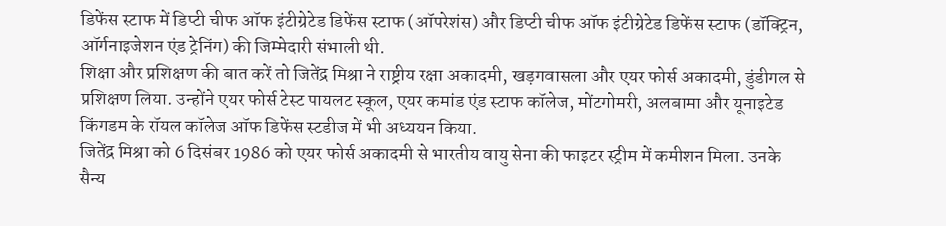डिफेंस स्टाफ में डिप्टी चीफ ऑफ इंटीग्रेटेड डिफेंस स्टाफ (ऑपरेशंस) और डिप्टी चीफ ऑफ इंटीग्रेटेड डिफेंस स्टाफ (डॉक्ट्रिन, ऑर्गनाइजेशन एंड ट्रेनिंग) की जिम्मेदारी संभाली थी.
शिक्षा और प्रशिक्षण की बात करें तो जितेंद्र मिश्रा ने राष्ट्रीय रक्षा अकादमी, खड़गवासला और एयर फोर्स अकादमी, डुंडीगल से प्रशिक्षण लिया. उन्होंने एयर फोर्स टेस्ट पायलट स्कूल, एयर कमांड एंड स्टाफ कॉलेज, मोंटगोमरी, अलबामा और यूनाइटेड किंगडम के रॉयल कॉलेज ऑफ डिफेंस स्टडीज में भी अध्ययन किया.
जितेंद्र मिश्रा को 6 दिसंबर 1986 को एयर फोर्स अकादमी से भारतीय वायु सेना की फाइटर स्ट्रीम में कमीशन मिला. उनके सैन्य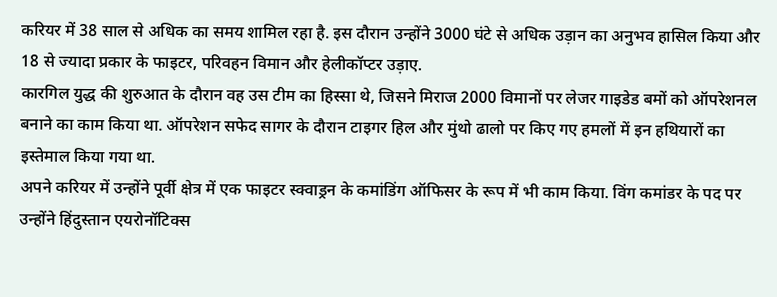करियर में 38 साल से अधिक का समय शामिल रहा है. इस दौरान उन्होंने 3000 घंटे से अधिक उड़ान का अनुभव हासिल किया और 18 से ज्यादा प्रकार के फाइटर, परिवहन विमान और हेलीकॉप्टर उड़ाए.
कारगिल युद्ध की शुरुआत के दौरान वह उस टीम का हिस्सा थे, जिसने मिराज 2000 विमानों पर लेजर गाइडेड बमों को ऑपरेशनल बनाने का काम किया था. ऑपरेशन सफेद सागर के दौरान टाइगर हिल और मुंथो ढालो पर किए गए हमलों में इन हथियारों का इस्तेमाल किया गया था.
अपने करियर में उन्होंने पूर्वी क्षेत्र में एक फाइटर स्क्वाड्रन के कमांडिंग ऑफिसर के रूप में भी काम किया. विंग कमांडर के पद पर उन्होंने हिंदुस्तान एयरोनॉटिक्स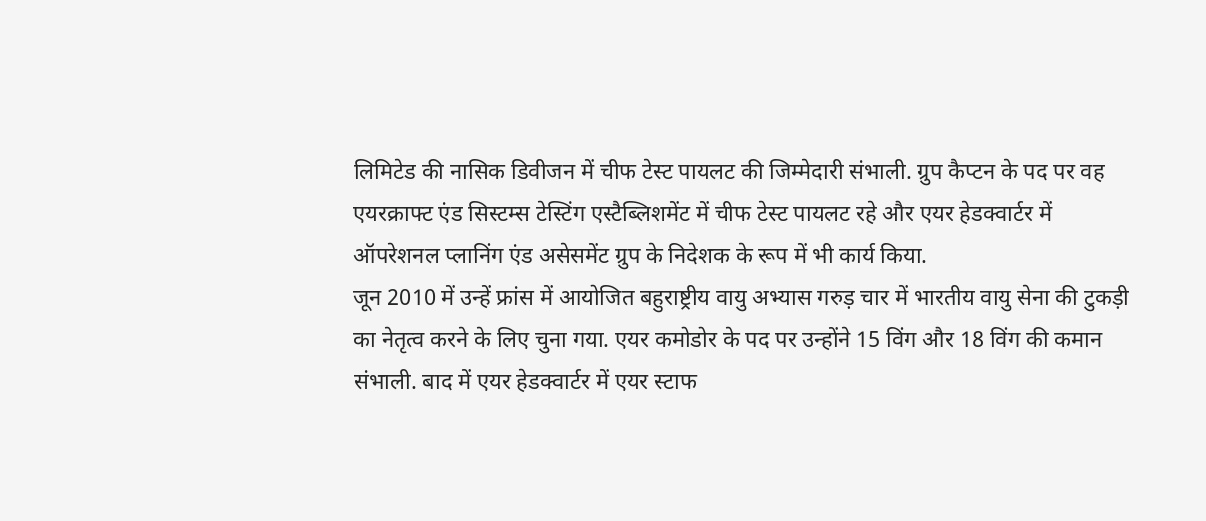लिमिटेड की नासिक डिवीजन में चीफ टेस्ट पायलट की जिम्मेदारी संभाली. ग्रुप कैप्टन के पद पर वह एयरक्राफ्ट एंड सिस्टम्स टेस्टिंग एस्टैब्लिशमेंट में चीफ टेस्ट पायलट रहे और एयर हेडक्वार्टर में ऑपरेशनल प्लानिंग एंड असेसमेंट ग्रुप के निदेशक के रूप में भी कार्य किया.
जून 2010 में उन्हें फ्रांस में आयोजित बहुराष्ट्रीय वायु अभ्यास गरुड़ चार में भारतीय वायु सेना की टुकड़ी का नेतृत्व करने के लिए चुना गया. एयर कमोडोर के पद पर उन्होंने 15 विंग और 18 विंग की कमान संभाली. बाद में एयर हेडक्वार्टर में एयर स्टाफ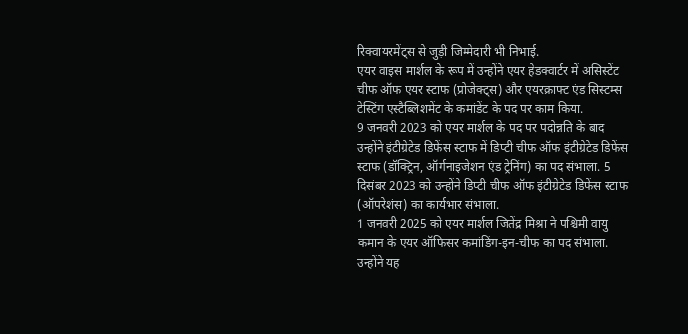रिक्वायरमेंट्स से जुड़ी जिम्मेदारी भी निभाई.
एयर वाइस मार्शल के रूप में उन्होंने एयर हेडक्वार्टर में असिस्टेंट चीफ ऑफ एयर स्टाफ (प्रोजेक्ट्स) और एयरक्राफ्ट एंड सिस्टम्स टेस्टिंग एस्टैब्लिशमेंट के कमांडेंट के पद पर काम किया.
9 जनवरी 2023 को एयर मार्शल के पद पर पदोन्नति के बाद उन्होंने इंटीग्रेटेड डिफेंस स्टाफ में डिप्टी चीफ ऑफ इंटीग्रेटेड डिफेंस स्टाफ (डॉक्ट्रिन, ऑर्गनाइजेशन एंड ट्रेनिंग) का पद संभाला. 5 दिसंबर 2023 को उन्होंने डिप्टी चीफ ऑफ इंटीग्रेटेड डिफेंस स्टाफ (ऑपरेशंस) का कार्यभार संभाला.
1 जनवरी 2025 को एयर मार्शल जितेंद्र मिश्रा ने पश्चिमी वायु कमान के एयर ऑफिसर कमांडिंग-इन-चीफ का पद संभाला. उन्होंने यह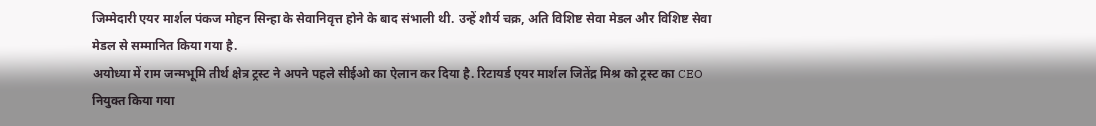जिम्मेदारी एयर मार्शल पंकज मोहन सिन्हा के सेवानिवृत्त होने के बाद संभाली थी. उन्हें शौर्य चक्र, अति विशिष्ट सेवा मेडल और विशिष्ट सेवा मेडल से सम्मानित किया गया है.
अयोध्या में राम जन्मभूमि तीर्थ क्षेत्र ट्रस्ट ने अपने पहले सीईओ का ऐलान कर दिया है. रिटायर्ड एयर मार्शल जितेंद्र मिश्र को ट्रस्ट का CEO नियुक्त किया गया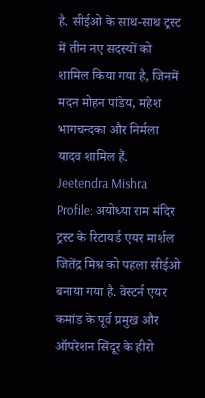है. सीईओ के साथ-साथ ट्रस्ट में तीन नए सदस्यों को शामिल किया गया है, जिनमें मदन मोहन पांडेय, महेश भागचन्दका और निर्मला यादव शामिल हैं.
Jeetendra Mishra Profile: अयोध्या राम मंदिर ट्रस्ट के रिटायर्ड एयर मार्शल जितेंद्र मिश्र को पहला सीईओ बनाया गया है. वेस्टर्न एयर कमांड के पूर्व प्रमुख और ऑपरेशन सिंदूर के हीरो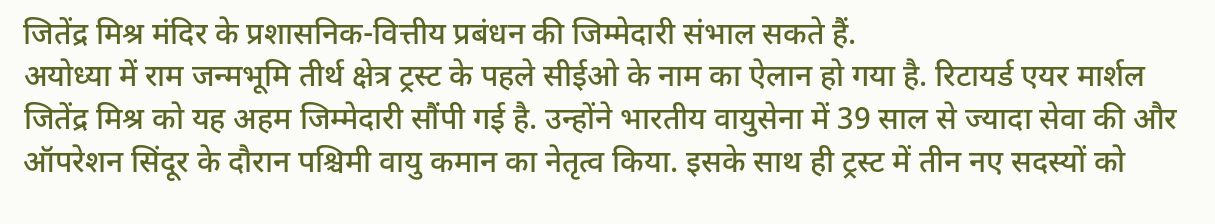जितेंद्र मिश्र मंदिर के प्रशासनिक-वित्तीय प्रबंधन की जिम्मेदारी संभाल सकते हैं.
अयोध्या में राम जन्मभूमि तीर्थ क्षेत्र ट्रस्ट के पहले सीईओ के नाम का ऐलान हो गया है. रिटायर्ड एयर मार्शल जितेंद्र मिश्र को यह अहम जिम्मेदारी सौंपी गई है. उन्होंने भारतीय वायुसेना में 39 साल से ज्यादा सेवा की और ऑपरेशन सिंदूर के दौरान पश्चिमी वायु कमान का नेतृत्व किया. इसके साथ ही ट्रस्ट में तीन नए सदस्यों को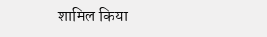शामिल किया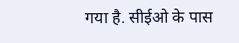गया है. सीईओ के पास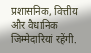प्रशासनिक, वित्तीय और वैधानिक जिम्मेदारियां रहेंगी.